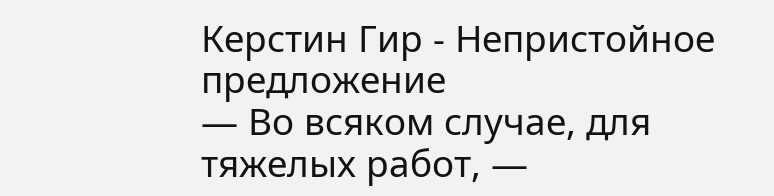Керстин Гир - Непристойное предложение
— Во всяком случае, для тяжелых работ, —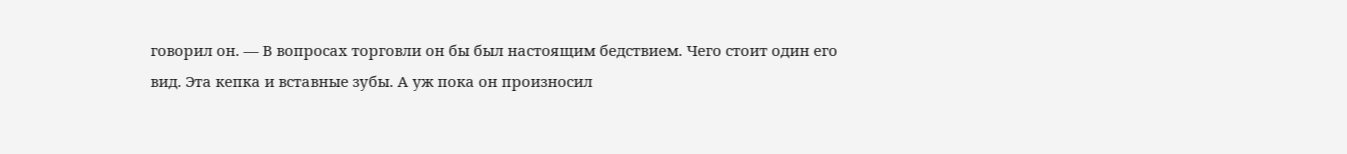говорил он. — В вопросах торговли он бы был настоящим бедствием. Чего стоит один его вид. Эта кепка и вставные зубы. А уж пока он произносил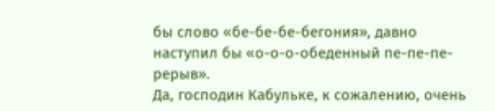бы слово «бе-бе-бе-бегония», давно наступил бы «о-о-о-обеденный пе-пе-пе-рерыв».
Да, господин Кабульке, к сожалению, очень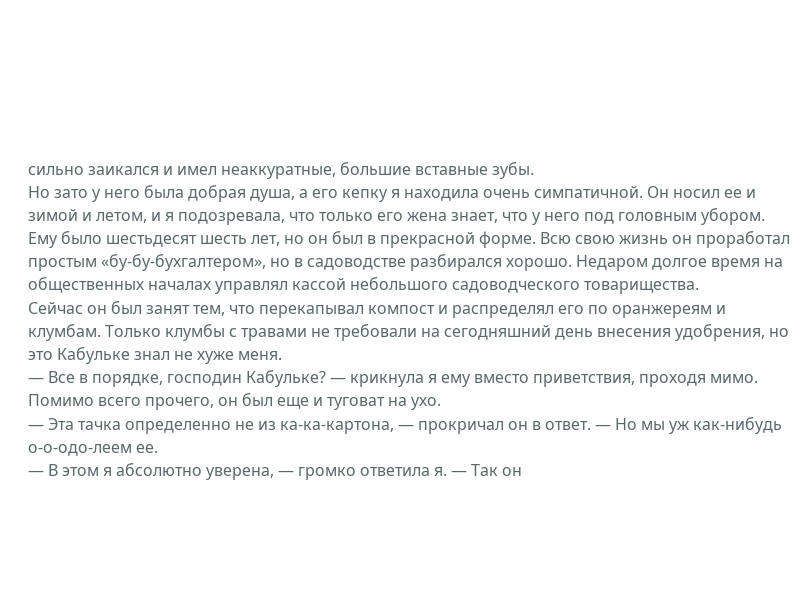сильно заикался и имел неаккуратные, большие вставные зубы.
Но зато у него была добрая душа, а его кепку я находила очень симпатичной. Он носил ее и зимой и летом, и я подозревала, что только его жена знает, что у него под головным убором. Ему было шестьдесят шесть лет, но он был в прекрасной форме. Всю свою жизнь он проработал простым «бу-бу-бухгалтером», но в садоводстве разбирался хорошо. Недаром долгое время на общественных началах управлял кассой небольшого садоводческого товарищества.
Сейчас он был занят тем, что перекапывал компост и распределял его по оранжереям и клумбам. Только клумбы с травами не требовали на сегодняшний день внесения удобрения, но это Кабульке знал не хуже меня.
— Все в порядке, господин Кабульке? — крикнула я ему вместо приветствия, проходя мимо.
Помимо всего прочего, он был еще и туговат на ухо.
— Эта тачка определенно не из ка-ка-картона, — прокричал он в ответ. — Но мы уж как-нибудь о-о-одо-леем ее.
— В этом я абсолютно уверена, — громко ответила я. — Так он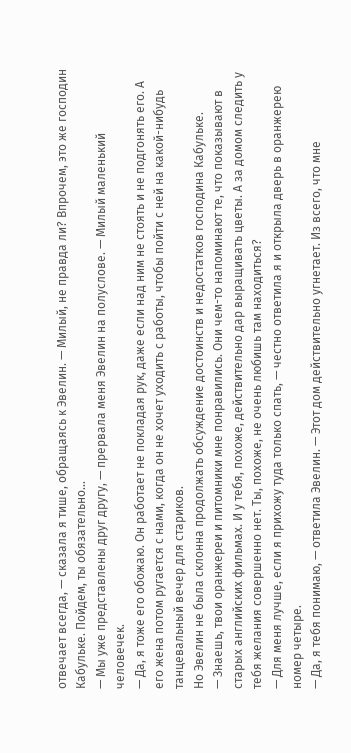отвечает всегда, — сказала я тише, обращаясь к Эвелин. — Милый, не правда ли? Впрочем, это же господин Кабульке. Пойдем, ты обязательно…
— Мы уже представлены друг другу, — прервала меня Эвелин на полуслове. — Милый маленький человечек.
— Да, я тоже его обожаю. Он работает не покладая рук, даже если над ним не стоять и не подгонять его. А его жена потом ругается с нами, когда он не хочет уходить с работы, чтобы пойти с ней на какой-нибудь танцевальный вечер для стариков.
Но Эвелин не была склонна продолжать обсуждение достоинств и недостатков господина Кабульке.
— Знаешь, твои оранжереи и питомники мне понравились. Они чем-то напоминают те, что показывают в старых английских фильмах. И у тебя, похоже, действительно дар выращивать цветы. А за домом следить у тебя желания совершенно нет. Ты, похоже, не очень любишь там находиться?
— Для меня лучше, если я прихожу туда только спать, — честно ответила я и открыла дверь в оранжерею номер четыре.
— Да, я тебя понимаю, — ответила Эвелин. — Этот дом действительно угнетает. Из всего, что мне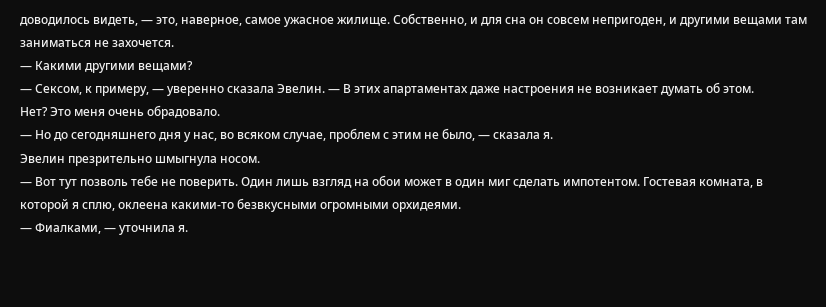доводилось видеть, — это, наверное, самое ужасное жилище. Собственно, и для сна он совсем непригоден, и другими вещами там заниматься не захочется.
— Какими другими вещами?
— Сексом, к примеру, — уверенно сказала Эвелин. — В этих апартаментах даже настроения не возникает думать об этом.
Нет? Это меня очень обрадовало.
— Но до сегодняшнего дня у нас, во всяком случае, проблем с этим не было, — сказала я.
Эвелин презрительно шмыгнула носом.
— Вот тут позволь тебе не поверить. Один лишь взгляд на обои может в один миг сделать импотентом. Гостевая комната, в которой я сплю, оклеена какими-то безвкусными огромными орхидеями.
— Фиалками, — уточнила я.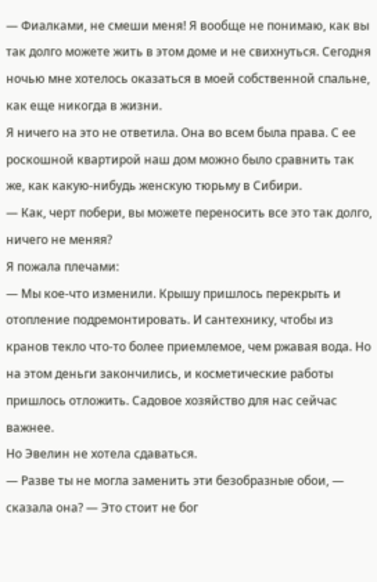— Фиалками, не смеши меня! Я вообще не понимаю, как вы так долго можете жить в этом доме и не свихнуться. Сегодня ночью мне хотелось оказаться в моей собственной спальне, как еще никогда в жизни.
Я ничего на это не ответила. Она во всем была права. С ее роскошной квартирой наш дом можно было сравнить так же, как какую-нибудь женскую тюрьму в Сибири.
— Как, черт побери, вы можете переносить все это так долго, ничего не меняя?
Я пожала плечами:
— Мы кое-что изменили. Крышу пришлось перекрыть и отопление подремонтировать. И сантехнику, чтобы из кранов текло что-то более приемлемое, чем ржавая вода. Но на этом деньги закончились, и косметические работы пришлось отложить. Садовое хозяйство для нас сейчас важнее.
Но Эвелин не хотела сдаваться.
— Разве ты не могла заменить эти безобразные обои, — сказала она? — Это стоит не бог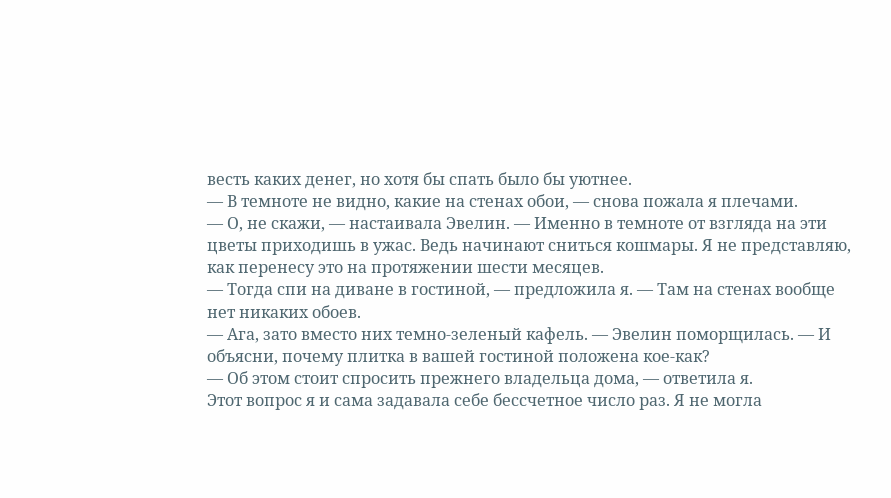весть каких денег, но хотя бы спать было бы уютнее.
— В темноте не видно, какие на стенах обои, — снова пожала я плечами.
— О, не скажи, — настаивала Эвелин. — Именно в темноте от взгляда на эти цветы приходишь в ужас. Ведь начинают сниться кошмары. Я не представляю, как перенесу это на протяжении шести месяцев.
— Тогда спи на диване в гостиной, — предложила я. — Там на стенах вообще нет никаких обоев.
— Ага, зато вместо них темно-зеленый кафель. — Эвелин поморщилась. — И объясни, почему плитка в вашей гостиной положена кое-как?
— Об этом стоит спросить прежнего владельца дома, — ответила я.
Этот вопрос я и сама задавала себе бессчетное число раз. Я не могла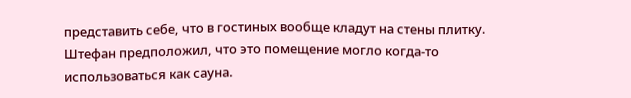представить себе, что в гостиных вообще кладут на стены плитку. Штефан предположил, что это помещение могло когда-то использоваться как сауна.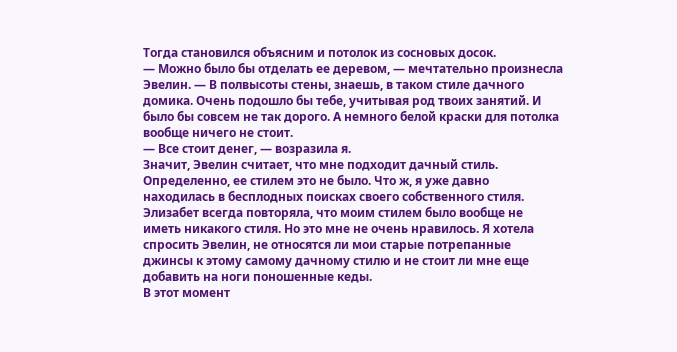Тогда становился объясним и потолок из сосновых досок.
— Можно было бы отделать ее деревом, — мечтательно произнесла Эвелин. — В полвысоты стены, знаешь, в таком стиле дачного домика. Очень подошло бы тебе, учитывая род твоих занятий. И было бы совсем не так дорого. А немного белой краски для потолка вообще ничего не стоит.
— Все стоит денег, — возразила я.
Значит, Эвелин считает, что мне подходит дачный стиль. Определенно, ее стилем это не было. Что ж, я уже давно находилась в бесплодных поисках своего собственного стиля. Элизабет всегда повторяла, что моим стилем было вообще не иметь никакого стиля. Но это мне не очень нравилось. Я хотела спросить Эвелин, не относятся ли мои старые потрепанные джинсы к этому самому дачному стилю и не стоит ли мне еще добавить на ноги поношенные кеды.
В этот момент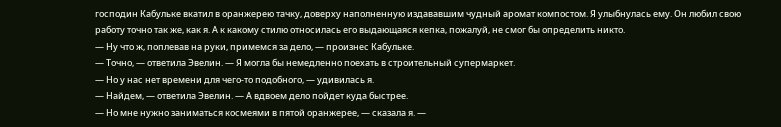господин Кабульке вкатил в оранжерею тачку, доверху наполненную издававшим чудный аромат компостом. Я улыбнулась ему. Он любил свою работу точно так же, как я. А к какому стилю относилась его выдающаяся кепка, пожалуй, не смог бы определить никто.
— Ну что ж, поплевав на руки, примемся за дело, — произнес Кабульке.
— Точно, — ответила Эвелин. — Я могла бы немедленно поехать в строительный супермаркет.
— Но у нас нет времени для чего-то подобного, — удивилась я.
— Найдем, — ответила Эвелин. — А вдвоем дело пойдет куда быстрее.
— Но мне нужно заниматься космеями в пятой оранжерее, — сказала я. —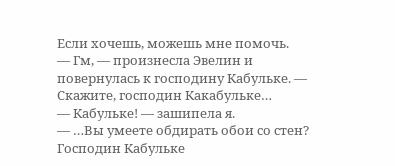Если хочешь, можешь мне помочь.
— Гм, — произнесла Эвелин и повернулась к господину Кабульке. — Скажите, господин Какабульке…
— Кабульке! — зашипела я.
— …Вы умеете обдирать обои со стен?
Господин Кабульке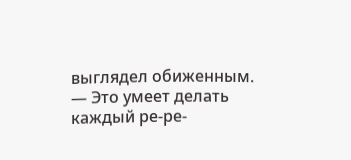выглядел обиженным.
— Это умеет делать каждый ре-ре-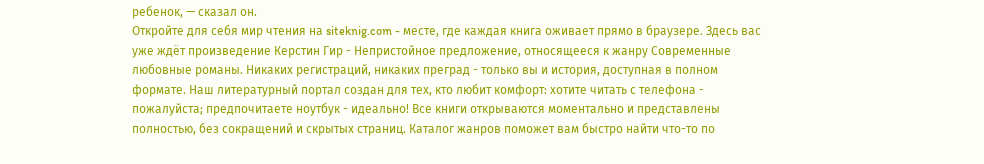ребенок, — сказал он.
Откройте для себя мир чтения на siteknig.com - месте, где каждая книга оживает прямо в браузере. Здесь вас уже ждёт произведение Керстин Гир - Непристойное предложение, относящееся к жанру Современные любовные романы. Никаких регистраций, никаких преград - только вы и история, доступная в полном формате. Наш литературный портал создан для тех, кто любит комфорт: хотите читать с телефона - пожалуйста; предпочитаете ноутбук - идеально! Все книги открываются моментально и представлены полностью, без сокращений и скрытых страниц. Каталог жанров поможет вам быстро найти что-то по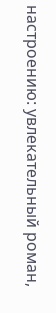настроению: увлекательный роман,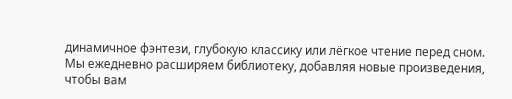динамичное фэнтези, глубокую классику или лёгкое чтение перед сном. Мы ежедневно расширяем библиотеку, добавляя новые произведения, чтобы вам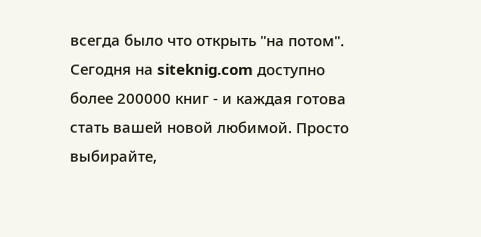всегда было что открыть "на потом". Сегодня на siteknig.com доступно более 200000 книг - и каждая готова стать вашей новой любимой. Просто выбирайте,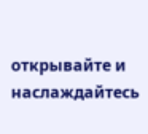открывайте и наслаждайтесь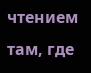чтением там, где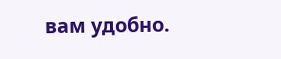вам удобно.